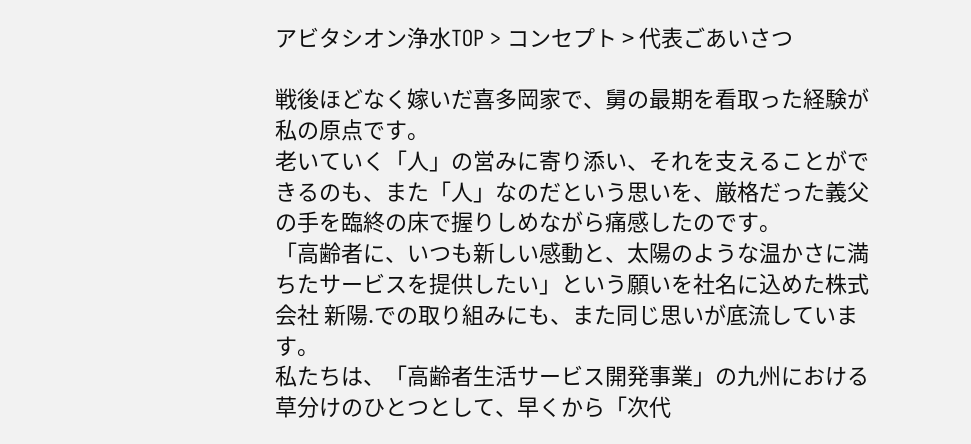アビタシオン浄水TOP > コンセプト > 代表ごあいさつ

戦後ほどなく嫁いだ喜多岡家で、舅の最期を看取った経験が私の原点です。
老いていく「人」の営みに寄り添い、それを支えることができるのも、また「人」なのだという思いを、厳格だった義父の手を臨終の床で握りしめながら痛感したのです。
「高齢者に、いつも新しい感動と、太陽のような温かさに満ちたサービスを提供したい」という願いを社名に込めた株式会社 新陽.での取り組みにも、また同じ思いが底流しています。
私たちは、「高齢者生活サービス開発事業」の九州における草分けのひとつとして、早くから「次代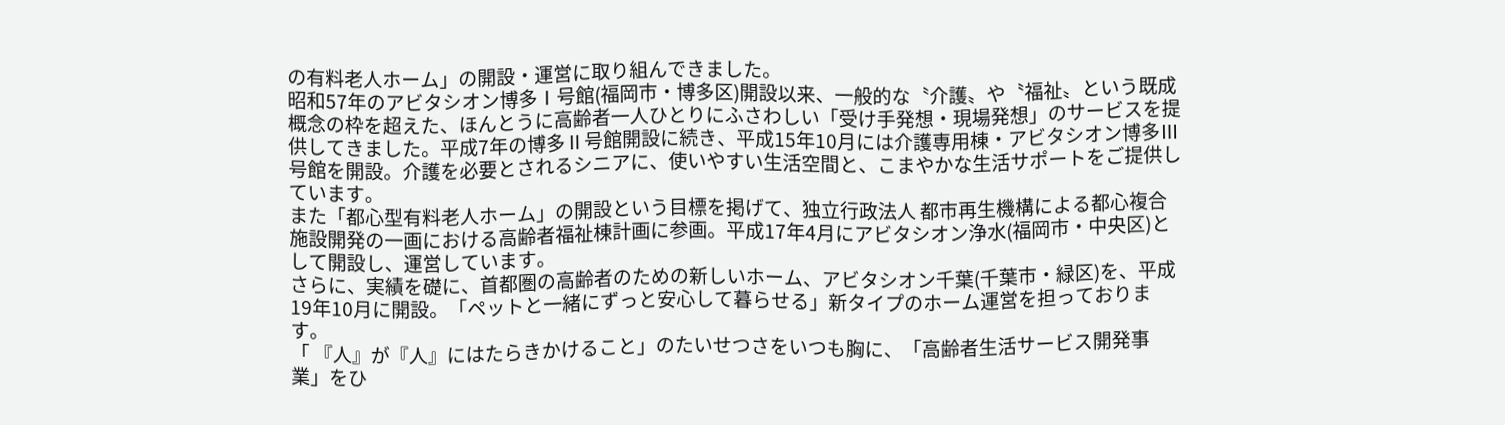の有料老人ホーム」の開設・運営に取り組んできました。
昭和57年のアビタシオン博多Ⅰ号館(福岡市・博多区)開設以来、一般的な〝介護〟や〝福祉〟という既成概念の枠を超えた、ほんとうに高齢者一人ひとりにふさわしい「受け手発想・現場発想」のサービスを提供してきました。平成7年の博多Ⅱ号館開設に続き、平成15年10月には介護専用棟・アビタシオン博多Ⅲ号館を開設。介護を必要とされるシニアに、使いやすい生活空間と、こまやかな生活サポートをご提供しています。
また「都心型有料老人ホーム」の開設という目標を掲げて、独立行政法人 都市再生機構による都心複合施設開発の一画における高齢者福祉棟計画に参画。平成17年4月にアビタシオン浄水(福岡市・中央区)として開設し、運営しています。
さらに、実績を礎に、首都圏の高齢者のための新しいホーム、アビタシオン千葉(千葉市・緑区)を、平成19年10月に開設。「ペットと一緒にずっと安心して暮らせる」新タイプのホーム運営を担っております。
「 『人』が『人』にはたらきかけること」のたいせつさをいつも胸に、「高齢者生活サービス開発事業」をひ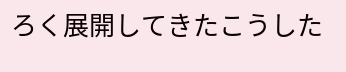ろく展開してきたこうした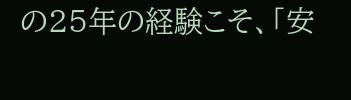の25年の経験こそ、「安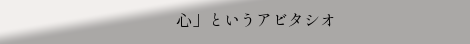心」というアビタシオ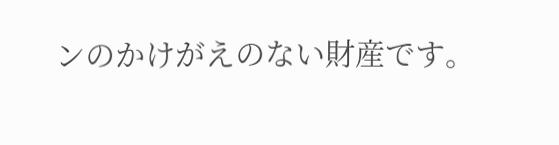ンのかけがえのない財産です。